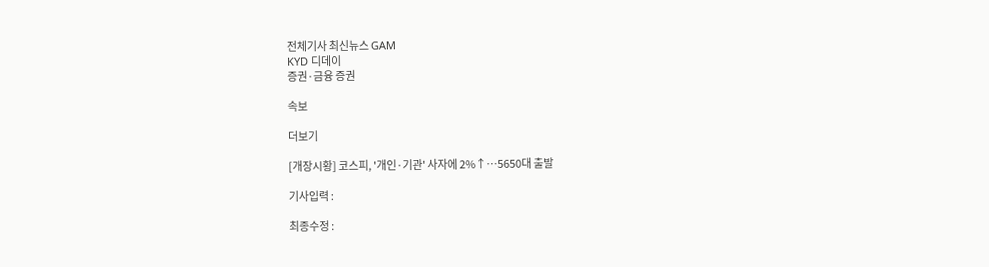전체기사 최신뉴스 GAM
KYD 디데이
증권·금융 증권

속보

더보기

[개장시황] 코스피, '개인·기관' 사자에 2%↑…5650대 출발

기사입력 :

최종수정 :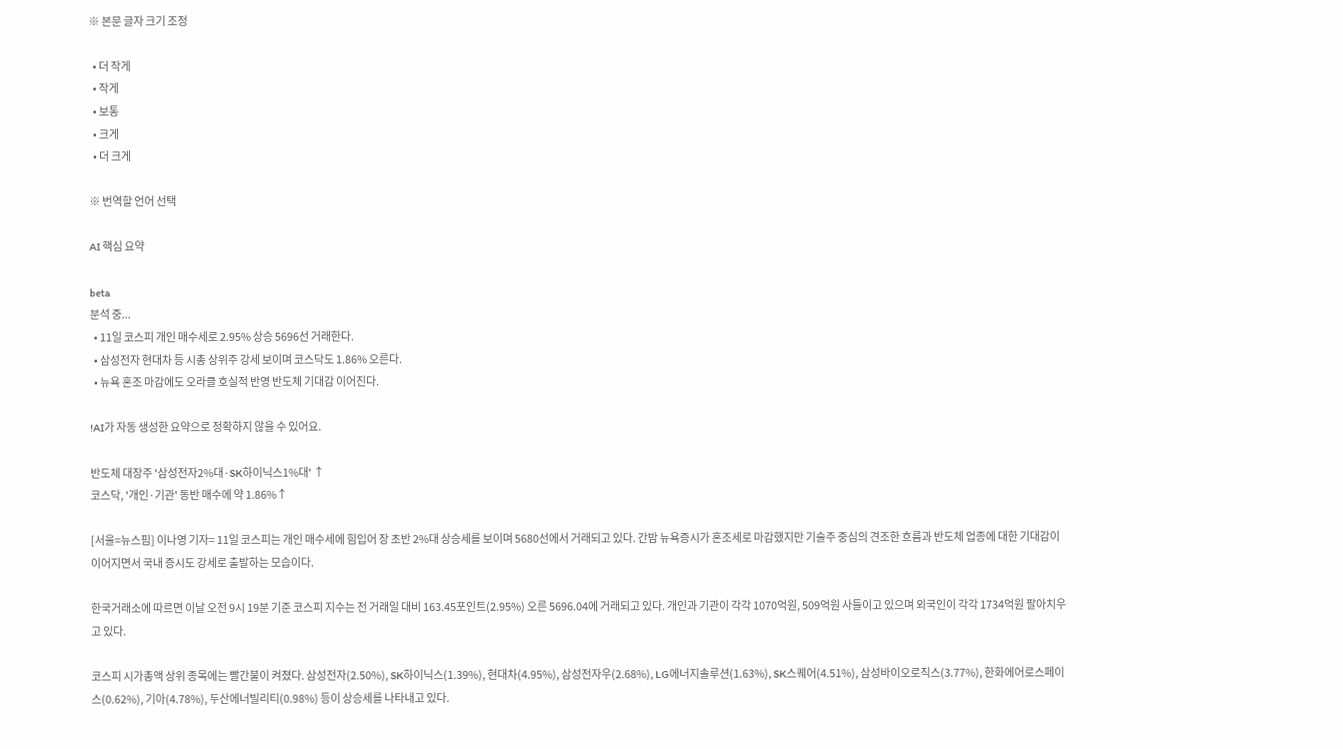※ 본문 글자 크기 조정

  • 더 작게
  • 작게
  • 보통
  • 크게
  • 더 크게

※ 번역할 언어 선택

AI 핵심 요약

beta
분석 중...
  • 11일 코스피 개인 매수세로 2.95% 상승 5696선 거래한다.
  • 삼성전자 현대차 등 시총 상위주 강세 보이며 코스닥도 1.86% 오른다.
  • 뉴욕 혼조 마감에도 오라클 호실적 반영 반도체 기대감 이어진다.

!AI가 자동 생성한 요약으로 정확하지 않을 수 있어요.

반도체 대장주 '삼성전자2%대·SK하이닉스1%대' ↑
코스닥, '개인·기관' 동반 매수에 약 1.86%↑

[서울=뉴스핌] 이나영 기자= 11일 코스피는 개인 매수세에 힘입어 장 초반 2%대 상승세를 보이며 5680선에서 거래되고 있다. 간밤 뉴욕증시가 혼조세로 마감했지만 기술주 중심의 견조한 흐름과 반도체 업종에 대한 기대감이 이어지면서 국내 증시도 강세로 출발하는 모습이다.

한국거래소에 따르면 이날 오전 9시 19분 기준 코스피 지수는 전 거래일 대비 163.45포인트(2.95%) 오른 5696.04에 거래되고 있다. 개인과 기관이 각각 1070억원, 509억원 사들이고 있으며 외국인이 각각 1734억원 팔아치우고 있다.

코스피 시가총액 상위 종목에는 빨간불이 켜졌다. 삼성전자(2.50%), SK하이닉스(1.39%), 현대차(4.95%), 삼성전자우(2.68%), LG에너지솔루션(1.63%), SK스퀘어(4.51%), 삼성바이오로직스(3.77%), 한화에어로스페이스(0.62%), 기아(4.78%), 두산에너빌리티(0.98%) 등이 상승세를 나타내고 있다.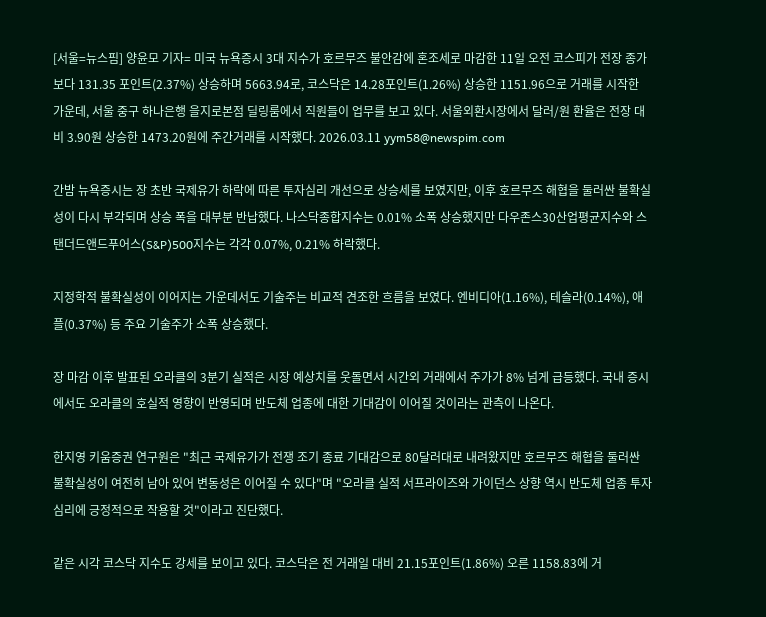[서울=뉴스핌] 양윤모 기자= 미국 뉴욕증시 3대 지수가 호르무즈 불안감에 혼조세로 마감한 11일 오전 코스피가 전장 종가보다 131.35 포인트(2.37%) 상승하며 5663.94로, 코스닥은 14.28포인트(1.26%) 상승한 1151.96으로 거래를 시작한 가운데, 서울 중구 하나은행 을지로본점 딜링룸에서 직원들이 업무를 보고 있다. 서울외환시장에서 달러/원 환율은 전장 대비 3.90원 상승한 1473.20원에 주간거래를 시작했다. 2026.03.11 yym58@newspim.com

간밤 뉴욕증시는 장 초반 국제유가 하락에 따른 투자심리 개선으로 상승세를 보였지만, 이후 호르무즈 해협을 둘러싼 불확실성이 다시 부각되며 상승 폭을 대부분 반납했다. 나스닥종합지수는 0.01% 소폭 상승했지만 다우존스30산업평균지수와 스탠더드앤드푸어스(S&P)500지수는 각각 0.07%, 0.21% 하락했다.

지정학적 불확실성이 이어지는 가운데서도 기술주는 비교적 견조한 흐름을 보였다. 엔비디아(1.16%), 테슬라(0.14%), 애플(0.37%) 등 주요 기술주가 소폭 상승했다.

장 마감 이후 발표된 오라클의 3분기 실적은 시장 예상치를 웃돌면서 시간외 거래에서 주가가 8% 넘게 급등했다. 국내 증시에서도 오라클의 호실적 영향이 반영되며 반도체 업종에 대한 기대감이 이어질 것이라는 관측이 나온다.

한지영 키움증권 연구원은 "최근 국제유가가 전쟁 조기 종료 기대감으로 80달러대로 내려왔지만 호르무즈 해협을 둘러싼 불확실성이 여전히 남아 있어 변동성은 이어질 수 있다"며 "오라클 실적 서프라이즈와 가이던스 상향 역시 반도체 업종 투자심리에 긍정적으로 작용할 것"이라고 진단했다.

같은 시각 코스닥 지수도 강세를 보이고 있다. 코스닥은 전 거래일 대비 21.15포인트(1.86%) 오른 1158.83에 거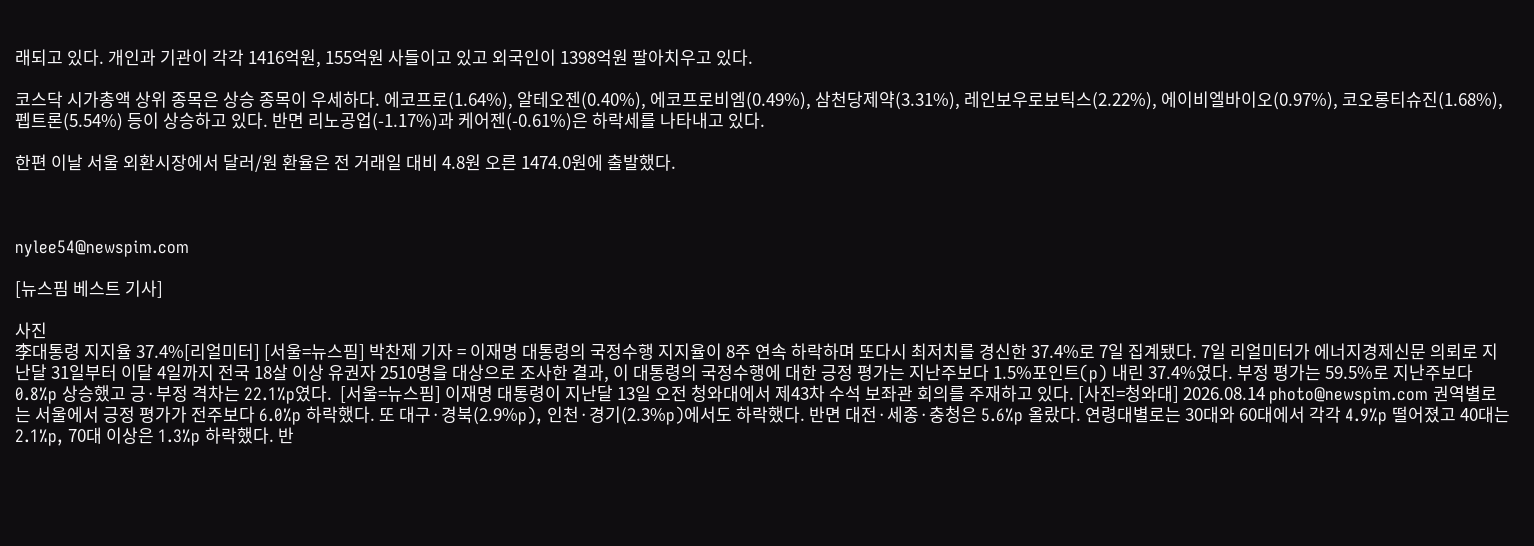래되고 있다. 개인과 기관이 각각 1416억원, 155억원 사들이고 있고 외국인이 1398억원 팔아치우고 있다.

코스닥 시가총액 상위 종목은 상승 종목이 우세하다. 에코프로(1.64%), 알테오젠(0.40%), 에코프로비엠(0.49%), 삼천당제약(3.31%), 레인보우로보틱스(2.22%), 에이비엘바이오(0.97%), 코오롱티슈진(1.68%), 펩트론(5.54%) 등이 상승하고 있다. 반면 리노공업(-1.17%)과 케어젠(-0.61%)은 하락세를 나타내고 있다.

한편 이날 서울 외환시장에서 달러/원 환율은 전 거래일 대비 4.8원 오른 1474.0원에 출발했다.



nylee54@newspim.com

[뉴스핌 베스트 기사]

사진
李대통령 지지율 37.4%[리얼미터] [서울=뉴스핌] 박찬제 기자 = 이재명 대통령의 국정수행 지지율이 8주 연속 하락하며 또다시 최저치를 경신한 37.4%로 7일 집계됐다. 7일 리얼미터가 에너지경제신문 의뢰로 지난달 31일부터 이달 4일까지 전국 18살 이상 유권자 2510명을 대상으로 조사한 결과, 이 대통령의 국정수행에 대한 긍정 평가는 지난주보다 1.5%포인트(p) 내린 37.4%였다. 부정 평가는 59.5%로 지난주보다 0.8%p 상승했고 긍·부정 격차는 22.1%p였다.  [서울=뉴스핌] 이재명 대통령이 지난달 13일 오전 청와대에서 제43차 수석 보좌관 회의를 주재하고 있다. [사진=청와대] 2026.08.14 photo@newspim.com 권역별로는 서울에서 긍정 평가가 전주보다 6.0%p 하락했다. 또 대구·경북(2.9%p), 인천·경기(2.3%p)에서도 하락했다. 반면 대전·세종·충청은 5.6%p 올랐다. 연령대별로는 30대와 60대에서 각각 4.9%p 떨어졌고 40대는 2.1%p, 70대 이상은 1.3%p 하락했다. 반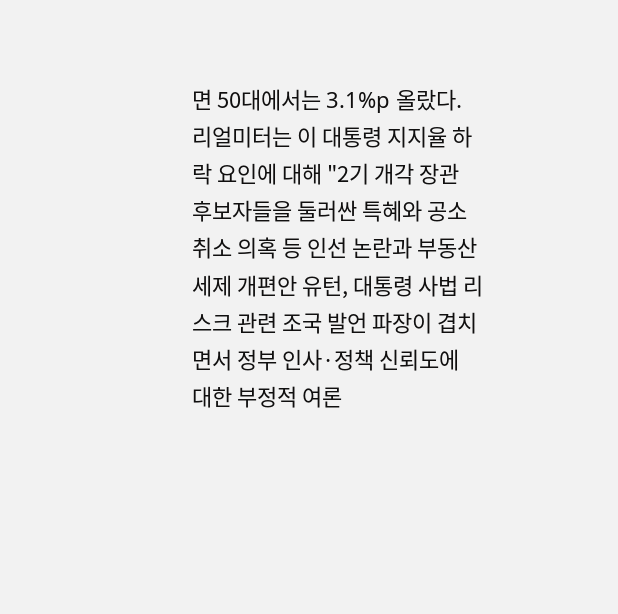면 50대에서는 3.1%p 올랐다. 리얼미터는 이 대통령 지지율 하락 요인에 대해 "2기 개각 장관 후보자들을 둘러싼 특혜와 공소 취소 의혹 등 인선 논란과 부동산 세제 개편안 유턴, 대통령 사법 리스크 관련 조국 발언 파장이 겹치면서 정부 인사·정책 신뢰도에 대한 부정적 여론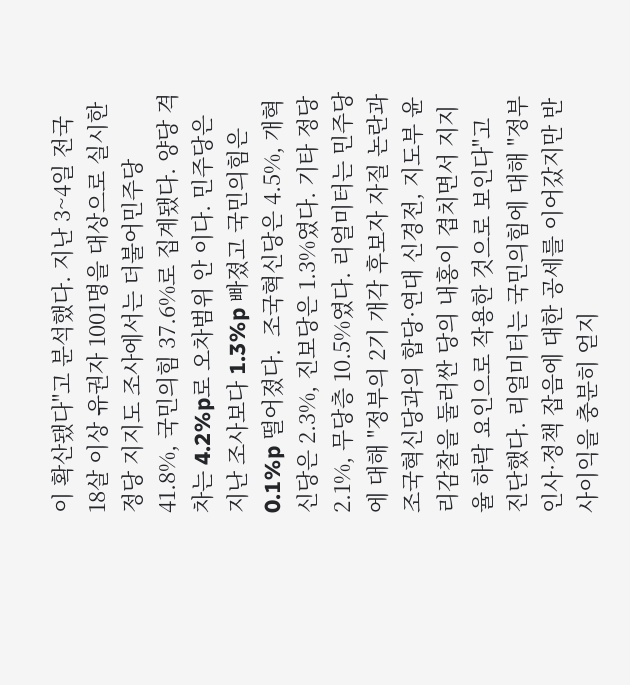이 확산됐다"고 분석했다. 지난 3~4일 전국 18살 이상 유권자 1001명을 대상으로 실시한 정당 지지도 조사에서는 더불어민주당 41.8%, 국민의힘 37.6%로 집계됐다. 양당 격차는 4.2%p로 오차범위 안 이다. 민주당은 지난 조사보다 1.3%p 빠졌고 국민의힘은 0.1%p 떨어졌다.  조국혁신당은 4.5%, 개혁신당은 2.3%, 진보당은 1.3%였다. 기타 정당 2.1%, 무당층 10.5%였다. 리얼미터는 민주당에 대해 "정부의 2기 개각 후보자 자질 논란과 조국혁신당과의 합당·연대 신경전, 지도부 윤리감찰을 둘러싼 당의 내홍이 겹치면서 지지율 하락 요인으로 작용한 것으로 보인다"고 진단했다. 리얼미터는 국민의힘에 대해 "정부 인사·정책 잡음에 대한 공세를 이어갔지만 반사이익을 충분히 얻지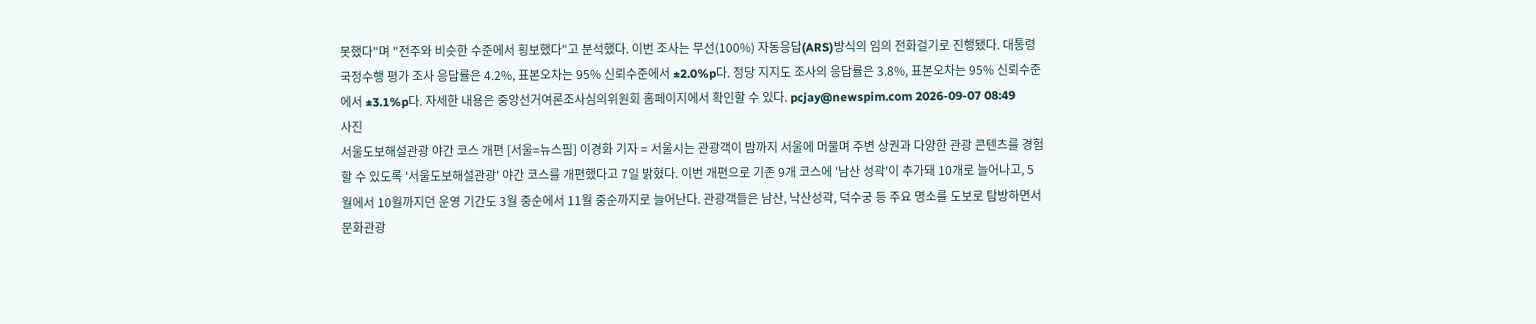못했다"며 "전주와 비슷한 수준에서 횡보했다"고 분석했다. 이번 조사는 무선(100%) 자동응답(ARS)방식의 임의 전화걸기로 진행됐다. 대통령 국정수행 평가 조사 응답률은 4.2%, 표본오차는 95% 신뢰수준에서 ±2.0%p다. 정당 지지도 조사의 응답률은 3.8%, 표본오차는 95% 신뢰수준에서 ±3.1%p다. 자세한 내용은 중앙선거여론조사심의위원회 홈페이지에서 확인할 수 있다. pcjay@newspim.com 2026-09-07 08:49
사진
서울도보해설관광 야간 코스 개편 [서울=뉴스핌] 이경화 기자 = 서울시는 관광객이 밤까지 서울에 머물며 주변 상권과 다양한 관광 콘텐츠를 경험할 수 있도록 '서울도보해설관광' 야간 코스를 개편했다고 7일 밝혔다. 이번 개편으로 기존 9개 코스에 '남산 성곽'이 추가돼 10개로 늘어나고, 5월에서 10월까지던 운영 기간도 3월 중순에서 11월 중순까지로 늘어난다. 관광객들은 남산, 낙산성곽, 덕수궁 등 주요 명소를 도보로 탐방하면서 문화관광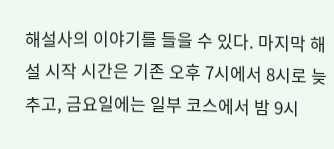해설사의 이야기를 들을 수 있다. 마지막 해설 시작 시간은 기존 오후 7시에서 8시로 늦추고, 금요일에는 일부 코스에서 밤 9시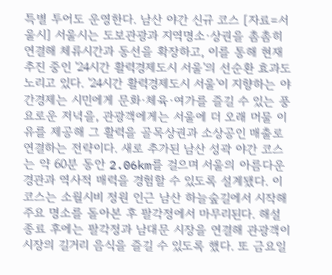특별 투어도 운영한다. 남산 야간 신규 코스 [자료=서울시] 서울시는 도보관광과 지역명소·상권을 촘촘히 연결해 체류시간과 동선을 확장하고, 이를 통해 현재 추진 중인 '24시간 활력경제도시 서울'의 선순환 효과도 노리고 있다. '24시간 활력경제도시 서울'이 지향하는 야간경제는 시민에게 문화·체육·여가를 즐길 수 있는 풍요로운 저녁을, 관광객에게는 서울에 더 오래 머물 이유를 제공해 그 활력을 골목상권과 소상공인 매출로 연결하는 전략이다. 새로 추가된 남산 성곽 야간 코스는 약 60분 동안 2.06km를 걸으며 서울의 아름다운 경관과 역사적 매력을 경험할 수 있도록 설계됐다. 이 코스는 소월시비 정원 인근 남산 하늘숲길에서 시작해 주요 명소를 돌아본 후 팔각정에서 마무리된다. 해설 종료 후에는 팔각정과 남대문 시장을 연결해 관광객이 시장의 길거리 음식을 즐길 수 있도록 했다. 또 금요일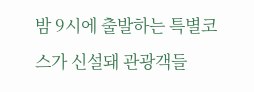밤 9시에 출발하는 특별코스가 신설돼 관광객들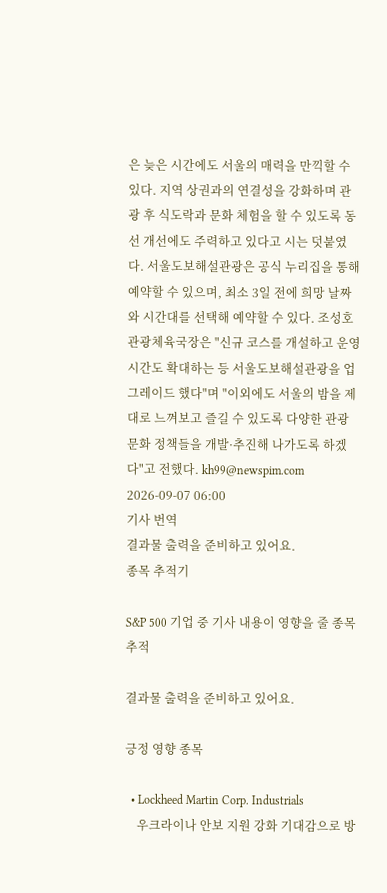은 늦은 시간에도 서울의 매력을 만끽할 수 있다. 지역 상권과의 연결성을 강화하며 관광 후 식도락과 문화 체험을 할 수 있도록 동선 개선에도 주력하고 있다고 시는 덧붙였다. 서울도보해설관광은 공식 누리집을 통해 예약할 수 있으며, 최소 3일 전에 희망 날짜와 시간대를 선택해 예약할 수 있다. 조성호 관광체육국장은 "신규 코스를 개설하고 운영 시간도 확대하는 등 서울도보해설관광을 업그레이드 했다"며 "이외에도 서울의 밤을 제대로 느껴보고 즐길 수 있도록 다양한 관광문화 정책들을 개발·추진해 나가도록 하겠다"고 전했다. kh99@newspim.com 2026-09-07 06:00
기사 번역
결과물 출력을 준비하고 있어요.
종목 추적기

S&P 500 기업 중 기사 내용이 영향을 줄 종목 추적

결과물 출력을 준비하고 있어요.

긍정 영향 종목

  • Lockheed Martin Corp. Industrials
    우크라이나 안보 지원 강화 기대감으로 방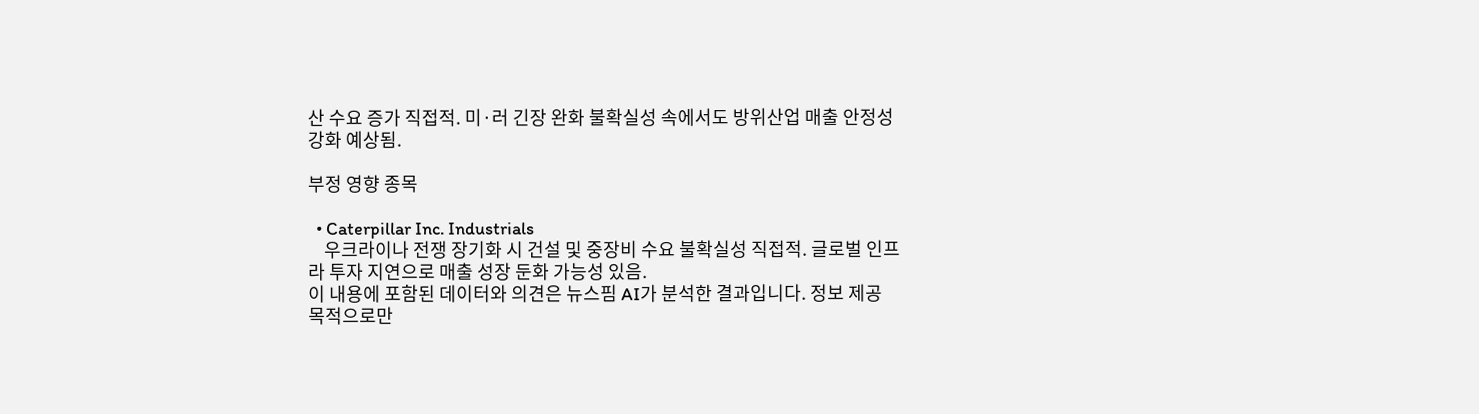산 수요 증가 직접적. 미·러 긴장 완화 불확실성 속에서도 방위산업 매출 안정성 강화 예상됨.

부정 영향 종목

  • Caterpillar Inc. Industrials
    우크라이나 전쟁 장기화 시 건설 및 중장비 수요 불확실성 직접적. 글로벌 인프라 투자 지연으로 매출 성장 둔화 가능성 있음.
이 내용에 포함된 데이터와 의견은 뉴스핌 AI가 분석한 결과입니다. 정보 제공 목적으로만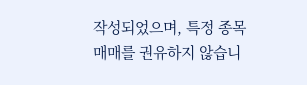작성되었으며, 특정 종목 매매를 권유하지 않습니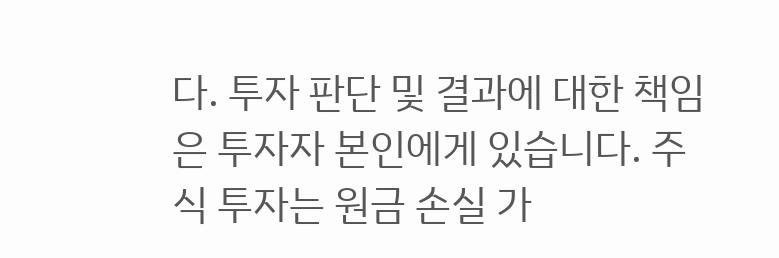다. 투자 판단 및 결과에 대한 책임은 투자자 본인에게 있습니다. 주식 투자는 원금 손실 가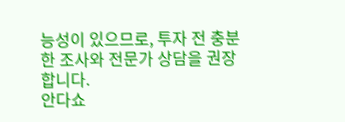능성이 있으므로, 투자 전 충분한 조사와 전문가 상담을 권장합니다.
안다쇼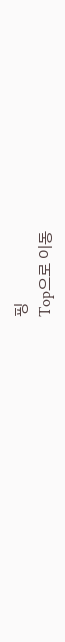핑
Top으로 이동